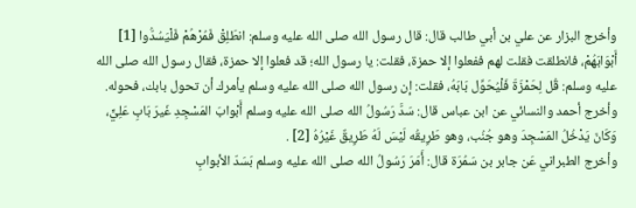وأخرج البزار عن علي بن أبي طالب قال: قال رسول الله صلى الله عليه وسلم: انطَلِقْ فَمُرْهُمْ فَلْيَسُدُّوا [1] أَبْوَابَهُمْ، فانطلقت فقلت لهم ففعلوا إلا حمزة، فقلت: يا رسول الله؛ قد فعلوا إلا حمزة، فقال رسول الله صلى الله عليه وسلم: قُل لِحَمْزَةَ فَلْيُحَوِّل بَابَهُ، فقلت: إن رسول الله صلى الله عليه وسلم يأمرك أن تحول بابك، فحوله.
وأخرج أحمد والنسائي عن ابن عباس قال: سَدَّ رَسُولُ الله صلى الله عليه وسلم أَبْوابَ المَسْجِدِ غَيرَ بَابِ عَلِيٍّ، وَكَانَ يَدْخُلُ المَسْجِدَ وهو جُنُب، وهو طَرِيقُه لَيْسَ لَهُ طَرِيقٌ غَيْرُهُ [2] .
وأخرج الطبراني عَن جابر بن سَمُرَة قال: أَمَرَ رَسُولُ الله صلى الله عليه وسلم بَسَدّ الأبوابِ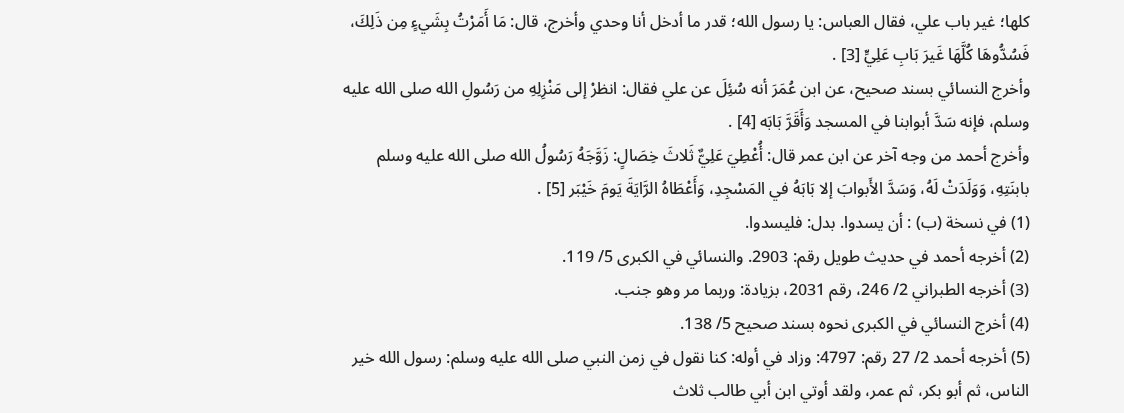كلها؛ غير باب علي، فقال العباس: يا رسول الله؛ قدر ما أدخل أنا وحدي وأخرج، قال: مَا أَمَرْتُ بِشَيءٍ مِن ذَلِكَ، فَسُدُّوهَا كُلَّهَا غَيرَ بَابِ عَلِيٍّ [3] .
وأخرج النسائي بسند صحيح، عن ابن عُمَرَ أنه سُئِلَ عن علي فقال: انظرْ إلى مَنْزِلِهِ من رَسُولِ الله صلى الله عليه وسلم، فإنه سَدَّ أبوابنا في المسجد وَأَقَرَّ بَابَه [4] .
وأخرج أحمد من وجه آخر عن ابن عمر قال: أُعْطِيَ عَلِيٌّ ثَلاثَ خِصَالٍ: زَوَّجَهُ رَسُولُ الله صلى الله عليه وسلم بابنَتِهِ، وَوَلَدَتْ لَهُ، وَسَدَّ الأَبوابَ إلا بَابَهُ في المَسْجِدِ، وَأَعْطَاهُ الرَّايَةَ يَومَ خَيْبَر [5] .
(1) في نسخة (ب) : أن يسدوا. بدل: فليسدوا.
(2) أخرجه أحمد في حديث طويل رقم: 2903. والنسائي في الكبرى 5/ 119.
(3) أخرجه الطبراني 2/ 246، رقم 2031، بزيادة: وربما مر وهو جنب.
(4) أخرج النسائي في الكبرى نحوه بسند صحيح 5/ 138.
(5) أخرجه أحمد 2/ 27 رقم: 4797: وزاد في أوله: كنا نقول في زمن النبي صلى الله عليه وسلم: رسول الله خير الناس، ثم أبو بكر، ثم عمر، ولقد أوتي ابن أبي طالب ثلاث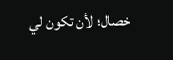خصال؛ لأن تكون لي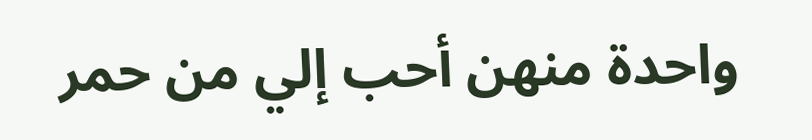واحدة منهن أحب إلي من حمر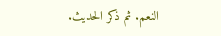النعم. ثم ذكر الحديث.